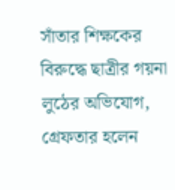সাঁতার শিক্ষকের বিরুদ্ধে ছাত্রীর গয়না লুঠের অভিযোগ, গ্রেফতার হলেন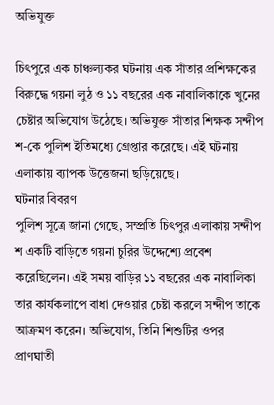অভিযুক্ত

চিৎপুরে এক চাঞ্চল্যকর ঘটনায় এক সাঁতার প্রশিক্ষকের বিরুদ্ধে গয়না লুঠ ও ১১ বছরের এক নাবালিকাকে খুনের চেষ্টার অভিযোগ উঠেছে। অভিযুক্ত সাঁতার শিক্ষক সন্দীপ শ-কে পুলিশ ইতিমধ্যে গ্রেপ্তার করেছে। এই ঘটনায় এলাকায় ব্যাপক উত্তেজনা ছড়িয়েছে।
ঘটনার বিবরণ
পুলিশ সূত্রে জানা গেছে, সম্প্রতি চিৎপুর এলাকায় সন্দীপ শ একটি বাড়িতে গয়না চুরির উদ্দেশ্যে প্রবেশ করেছিলেন। এই সময় বাড়ির ১১ বছরের এক নাবালিকা তার কার্যকলাপে বাধা দেওয়ার চেষ্টা করলে সন্দীপ তাকে আক্রমণ করেন। অভিযোগ, তিনি শিশুটির ওপর প্রাণঘাতী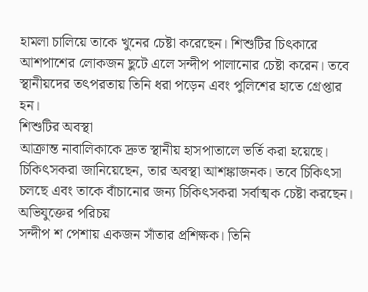হামলা চালিয়ে তাকে খুনের চেষ্টা করেছেন। শিশুটির চিৎকারে আশপাশের লোকজন ছুটে এলে সন্দীপ পালানোর চেষ্টা করেন। তবে স্থানীয়দের তৎপরতায় তিনি ধরা পড়েন এবং পুলিশের হাতে গ্রেপ্তার হন।
শিশুটির অবস্থা
আক্রান্ত নাবালিকাকে দ্রুত স্থানীয় হাসপাতালে ভর্তি করা হয়েছে। চিকিৎসকরা জানিয়েছেন, তার অবস্থা আশঙ্কাজনক। তবে চিকিৎসা চলছে এবং তাকে বাঁচানোর জন্য চিকিৎসকরা সর্বাত্মক চেষ্টা করছেন।
অভিযুক্তের পরিচয়
সন্দীপ শ পেশায় একজন সাঁতার প্রশিক্ষক। তিনি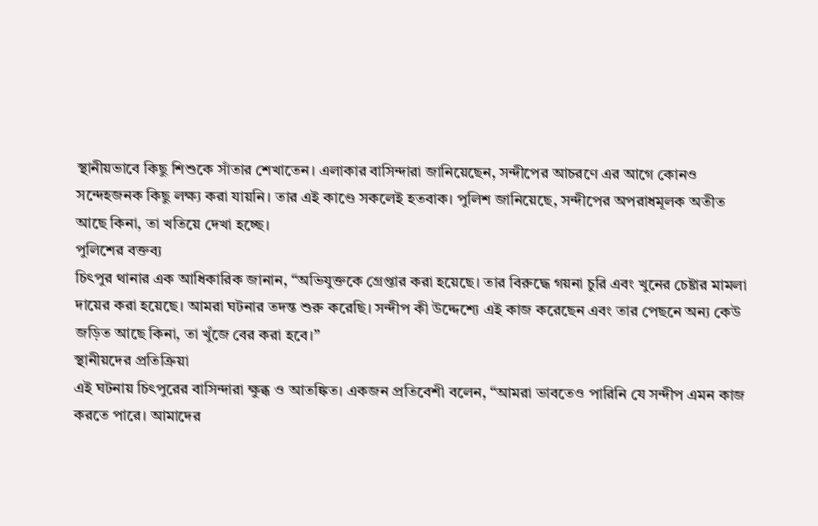স্থানীয়ভাবে কিছু শিশুকে সাঁতার শেখাতেন। এলাকার বাসিন্দারা জানিয়েছেন, সন্দীপের আচরণে এর আগে কোনও সন্দেহজনক কিছু লক্ষ্য করা যায়নি। তার এই কাণ্ডে সকলেই হতবাক। পুলিশ জানিয়েছে, সন্দীপের অপরাধমূলক অতীত আছে কিনা, তা খতিয়ে দেখা হচ্ছে।
পুলিশের বক্তব্য
চিৎপুর থানার এক আধিকারিক জানান, “অভিযুক্তকে গ্রেপ্তার করা হয়েছে। তার বিরুদ্ধে গয়না চুরি এবং খুনের চেষ্টার মামলা দায়ের করা হয়েছে। আমরা ঘটনার তদন্ত শুরু করেছি। সন্দীপ কী উদ্দেশ্যে এই কাজ করেছেন এবং তার পেছনে অন্য কেউ জড়িত আছে কিনা, তা খুঁজে বের করা হবে।”
স্থানীয়দের প্রতিক্রিয়া
এই ঘটনায় চিৎপুরের বাসিন্দারা ক্ষুব্ধ ও আতঙ্কিত। একজন প্রতিবেশী বলেন, “আমরা ভাবতেও পারিনি যে সন্দীপ এমন কাজ করতে পারে। আমাদের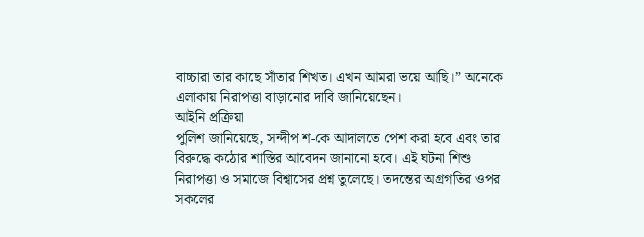বাচ্চারা তার কাছে সাঁতার শিখত। এখন আমরা ভয়ে আছি।” অনেকে এলাকায় নিরাপত্তা বাড়ানোর দাবি জানিয়েছেন।
আইনি প্রক্রিয়া
পুলিশ জানিয়েছে, সন্দীপ শ-কে আদালতে পেশ করা হবে এবং তার বিরুদ্ধে কঠোর শাস্তির আবেদন জানানো হবে। এই ঘটনা শিশু নিরাপত্তা ও সমাজে বিশ্বাসের প্রশ্ন তুলেছে। তদন্তের অগ্রগতির ওপর সকলের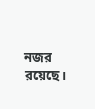নজর রয়েছে।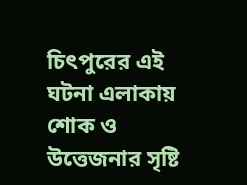চিৎপুরের এই ঘটনা এলাকায় শোক ও উত্তেজনার সৃষ্টি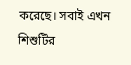করেছে। সবাই এখন শিশুটির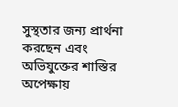সুস্থতার জন্য প্রার্থনা করছেন এবং অভিযুক্তের শাস্তির অপেক্ষায়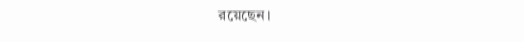রয়েছেন।